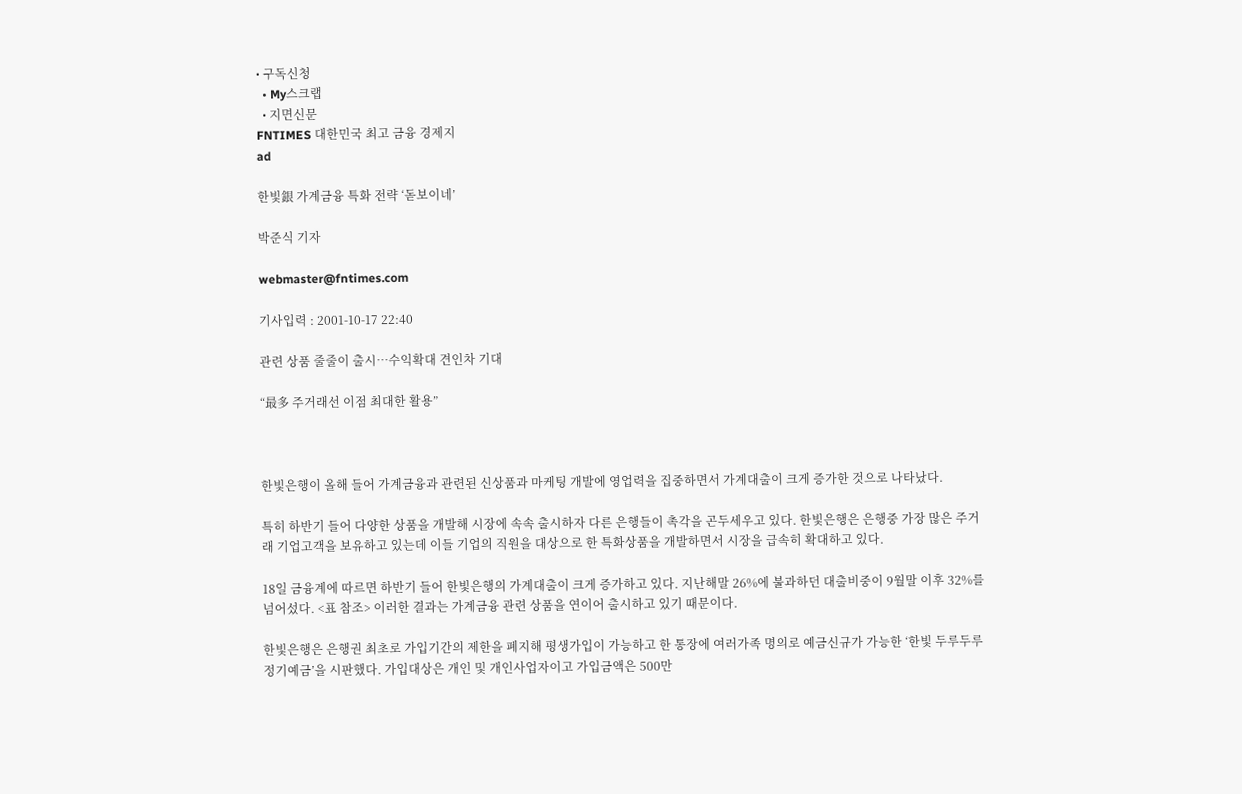• 구독신청
  • My스크랩
  • 지면신문
FNTIMES 대한민국 최고 금융 경제지
ad

한빛銀 가계금융 특화 전략 ‘돋보이네’

박준식 기자

webmaster@fntimes.com

기사입력 : 2001-10-17 22:40

관련 상품 줄줄이 출시…수익확대 견인차 기대

“最多 주거래선 이점 최대한 활용”



한빛은행이 올해 들어 가계금융과 관련된 신상품과 마케팅 개발에 영업력을 집중하면서 가계대출이 크게 증가한 것으로 나타났다.

특히 하반기 들어 다양한 상품을 개발해 시장에 속속 출시하자 다른 은행들이 촉각을 곤두세우고 있다. 한빛은행은 은행중 가장 많은 주거래 기업고객을 보유하고 있는데 이들 기업의 직원을 대상으로 한 특화상품을 개발하면서 시장을 급속히 확대하고 있다.

18일 금융계에 따르면 하반기 들어 한빛은행의 가계대출이 크게 증가하고 있다. 지난해말 26%에 불과하던 대출비중이 9월말 이후 32%를 넘어섰다. <표 참조> 이러한 결과는 가계금융 관련 상품을 연이어 출시하고 있기 때문이다.

한빛은행은 은행권 최초로 가입기간의 제한을 폐지해 평생가입이 가능하고 한 통장에 여러가족 명의로 예금신규가 가능한 ‘한빛 두루두루 정기예금’을 시판했다. 가입대상은 개인 및 개인사업자이고 가입금액은 500만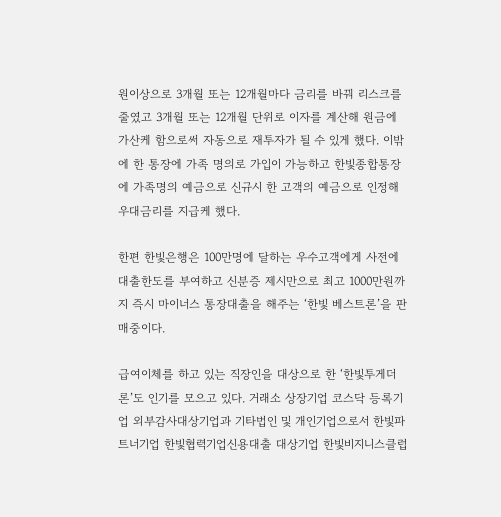원이상으로 3개월 또는 12개월마다 금리를 바꿔 리스크를 줄였고 3개월 또는 12개월 단위로 이자를 계산해 원금에 가산케 함으로써 자동으로 재투자가 될 수 있게 했다. 이밖에 한 통장에 가족 명의로 가입이 가능하고 한빛종합통장에 가족명의 예금으로 신규시 한 고객의 예금으로 인정해 우대금리를 지급케 했다.

한편 한빛은행은 100만명에 달하는 우수고객에게 사전에 대출한도를 부여하고 신분증 제시만으로 최고 1000만원까지 즉시 마이너스 통장대출을 해주는 ‘한빛 베스트론’을 판매중이다.

급여이체를 하고 있는 직장인을 대상으로 한 ‘한빛투게더론’도 인기를 모으고 있다. 거래소 상장기업 코스닥 등록기업 외부감사대상기업과 기타법인 및 개인기업으로서 한빛파트너기업 한빛협력기업신용대출 대상기업 한빛비지니스클럽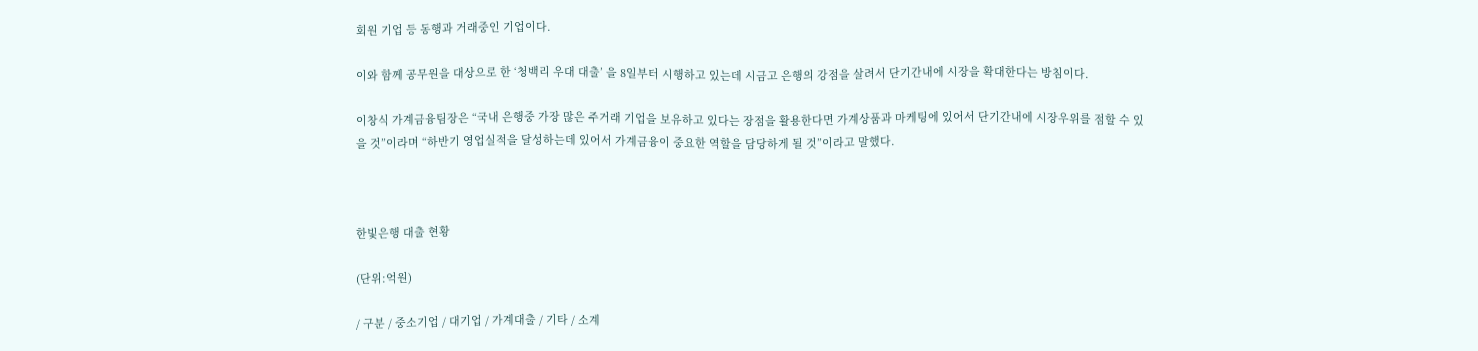회원 기업 등 동행과 거래중인 기업이다.

이와 함께 공무원을 대상으로 한 ‘청백리 우대 대출’ 을 8일부터 시행하고 있는데 시금고 은행의 강점을 살려서 단기간내에 시장을 확대한다는 방침이다.

이창식 가계금융팀장은 “국내 은행중 가장 많은 주거래 기업을 보유하고 있다는 장점을 활용한다면 가계상품과 마케팅에 있어서 단기간내에 시장우위를 점할 수 있을 것”이라며 “하반기 영업실적을 달성하는데 있어서 가계금융이 중요한 역할을 담당하게 될 것”이라고 말했다.



한빛은행 대출 현황

(단위:억원)

/ 구분 / 중소기업 / 대기업 / 가계대출 / 기타 / 소계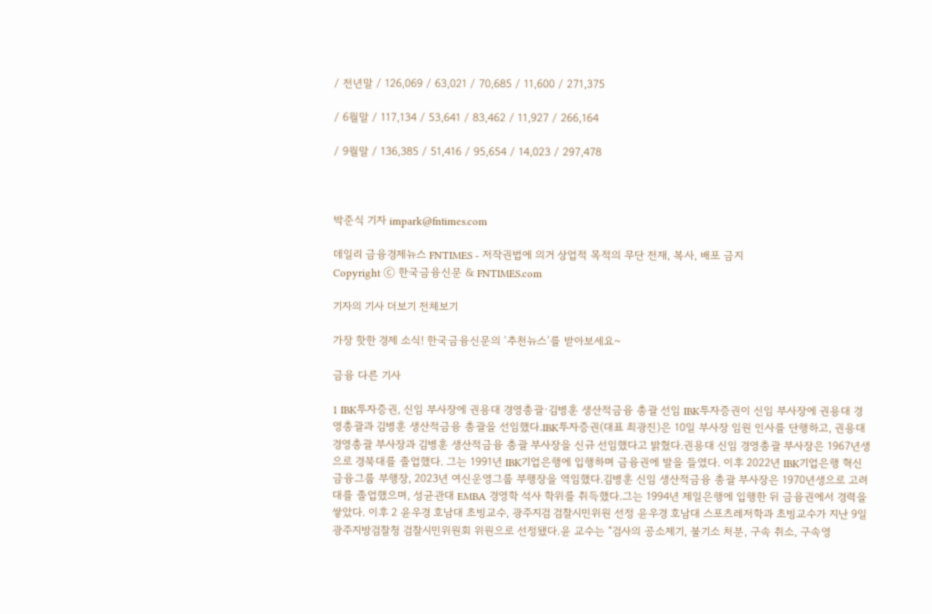/ 전년말 / 126,069 / 63,021 / 70,685 / 11,600 / 271,375

/ 6월말 / 117,134 / 53,641 / 83,462 / 11,927 / 266,164

/ 9월말 / 136,385 / 51,416 / 95,654 / 14,023 / 297,478



박준식 기자 impark@fntimes.com

데일리 금융경제뉴스 FNTIMES - 저작권법에 의거 상업적 목적의 무단 전재, 복사, 배포 금지
Copyright ⓒ 한국금융신문 & FNTIMES.com

기자의 기사 더보기 전체보기

가장 핫한 경제 소식! 한국금융신문의 ‘추천뉴스’를 받아보세요~

금융 다른 기사

1 IBK투자증권, 신임 부사장에 권용대 경영총괄·김병훈 생산적금융 총괄 선임 IBK투자증권이 신임 부사장에 권용대 경영총괄과 김병훈 생산적금융 총괄을 선임했다.IBK투자증권(대표 최광진)은 10일 부사장 임원 인사를 단행하고, 권용대 경영총괄 부사장과 김병훈 생산적금융 총괄 부사장을 신규 선임했다고 밝혔다.권용대 신임 경영총괄 부사장은 1967년생으로 경북대를 졸업했다. 그는 1991년 IBK기업은행에 입행하며 금융권에 발을 들였다. 이후 2022년 IBK기업은행 혁신금융그룹 부행장, 2023년 여신운영그룹 부행장을 역임했다.김병훈 신임 생산적금융 총괄 부사장은 1970년생으로 고려대를 졸업했으며, 성균관대 EMBA 경영학 석사 학위를 취득했다.그는 1994년 제일은행에 입행한 뒤 금융권에서 경력을 쌓았다. 이후 2 윤우경 호남대 초빙교수, 광주지검 검찰시민위원 선정 윤우경 호남대 스포츠레저학과 초빙교수가 지난 9일 광주지방검찰청 검찰시민위원회 위원으로 선정됐다.윤 교수는 “검사의 공소제기, 불기소 처분, 구속 취소, 구속영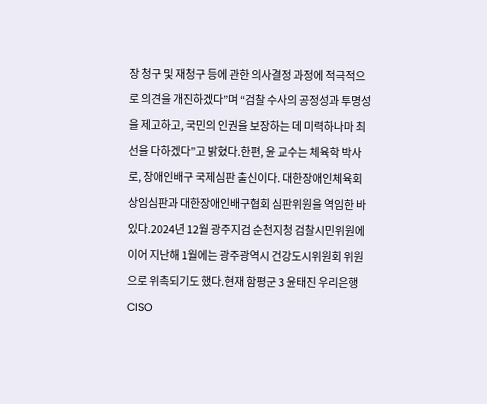장 청구 및 재청구 등에 관한 의사결정 과정에 적극적으로 의견을 개진하겠다”며 “검찰 수사의 공정성과 투명성을 제고하고, 국민의 인권을 보장하는 데 미력하나마 최선을 다하겠다”고 밝혔다.한편, 윤 교수는 체육학 박사로, 장애인배구 국제심판 출신이다. 대한장애인체육회 상임심판과 대한장애인배구협회 심판위원을 역임한 바 있다.2024년 12월 광주지검 순천지청 검찰시민위원에 이어 지난해 1월에는 광주광역시 건강도시위원회 위원으로 위촉되기도 했다.현재 함평군 3 윤태진 우리은행 CISO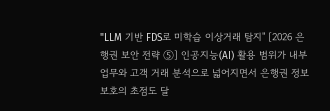"LLM 기반 FDS로 미학습 이상거래 탐지" [2026 은행권 보안 전략 ⑤] 인공지능(AI) 활용 범위가 내부 업무와 고객 거래 분석으로 넓어지면서 은행권 정보보호의 초점도 달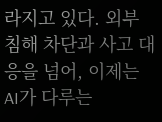라지고 있다. 외부 침해 차단과 사고 대응을 넘어, 이제는 AI가 다루는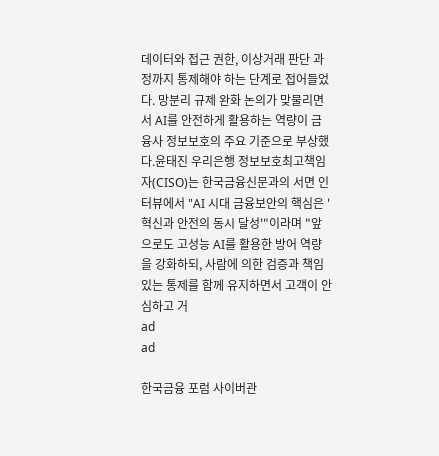데이터와 접근 권한, 이상거래 판단 과정까지 통제해야 하는 단계로 접어들었다. 망분리 규제 완화 논의가 맞물리면서 AI를 안전하게 활용하는 역량이 금융사 정보보호의 주요 기준으로 부상했다.윤태진 우리은행 정보보호최고책임자(CISO)는 한국금융신문과의 서면 인터뷰에서 "AI 시대 금융보안의 핵심은 '혁신과 안전의 동시 달성'"이라며 "앞으로도 고성능 AI를 활용한 방어 역량을 강화하되, 사람에 의한 검증과 책임 있는 통제를 함께 유지하면서 고객이 안심하고 거
ad
ad

한국금융 포럼 사이버관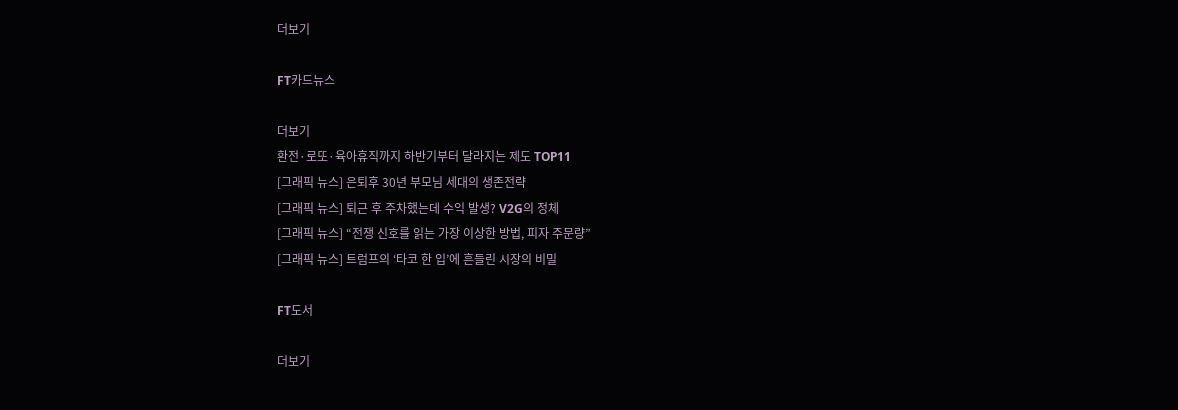더보기

FT카드뉴스

더보기
환전·로또·육아휴직까지 하반기부터 달라지는 제도 TOP11
[그래픽 뉴스] 은퇴후 30년 부모님 세대의 생존전략
[그래픽 뉴스] 퇴근 후 주차했는데 수익 발생? V2G의 정체
[그래픽 뉴스] “전쟁 신호를 읽는 가장 이상한 방법, 피자 주문량”
[그래픽 뉴스] 트럼프의 ‘타코 한 입’에 흔들린 시장의 비밀

FT도서

더보기